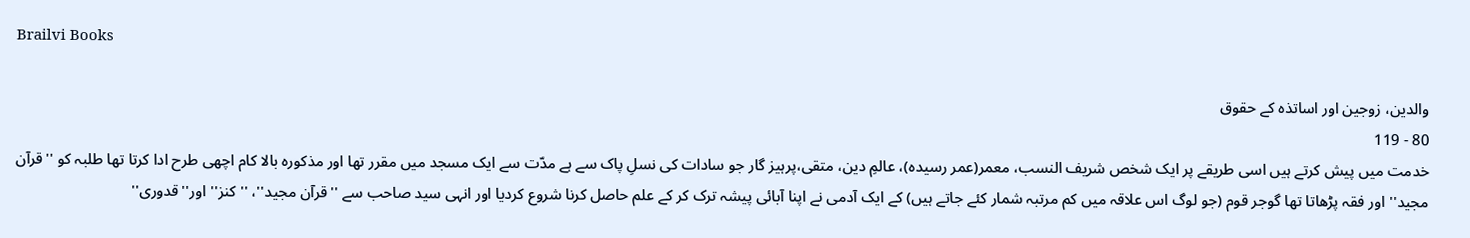Brailvi Books

والدین، زوجین اور اساتذہ کے حقوق
80 - 119
خدمت میں پیش کرتے ہیں اسی طریقے پر ایک شخص شریف النسب، معمر(عمر رسیدہ)، عالمِ دین، متقی،پرہیز گار جو سادات کی نسلِ پاک سے ہے مدّت سے ایک مسجد میں مقرر تھا اور مذکورہ بالا کام اچھی طرح ادا کرتا تھا طلبہ کو ''قرآن مجید'' اور فقہ پڑھاتا تھا گوجر قوم (جو لوگ اس علاقہ میں کم مرتبہ شمار کئے جاتے ہیں) کے ایک آدمی نے اپنا آبائی پیشہ ترک کر کے علم حاصل کرنا شروع کردیا اور انہی سید صاحب سے ''قرآن مجید''، ''کنز'' اور''قدوری''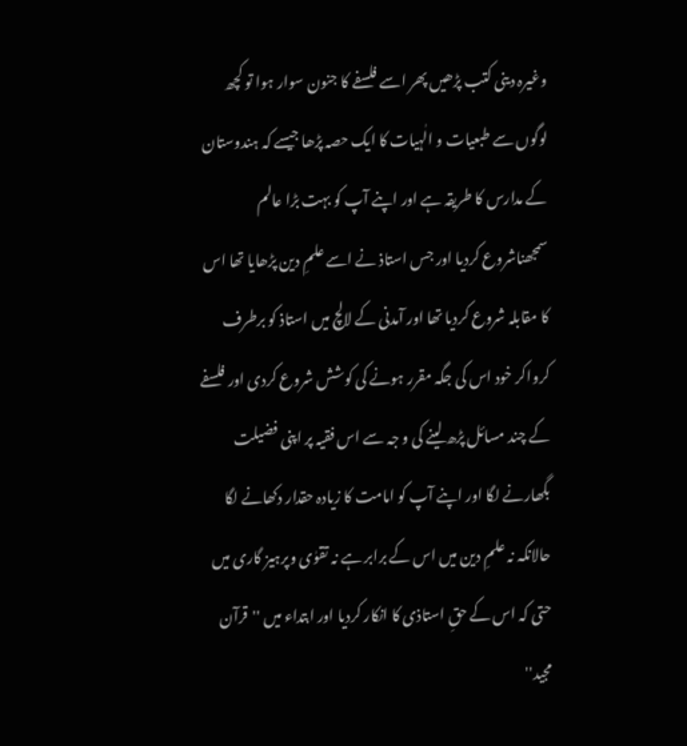وغیرہ دینی کتب پڑھیں پھر اسے فلسفے کا جنون سوار ہوا تو کچھ لوگوں سے طبعیات و الٰہیات کا ایک حصہ پڑھا جیسے کہ ہندوستان کے مدارس کا طریقہ ہے اور اپنے آپ کو بہت بڑا عالم سمجھناشروع کردیا اور جس استاذ نے اسے علمِ دین پڑھایا تھا اس کا مقابلہ شروع کردیا تھا اور آمدنی کے لالچ میں استاذ کو برطرف کرواکر خود اس کی جگہ مقرر ہونے کی کوشش شروع کردی اور فلسفے کے چند مسائل پڑھ لینے کی و جہ سے اس فقیہ پر اپنی فضیلت بگھارنے لگا اور اپنے آپ کو امامت کا زیادہ حقدار دکھانے لگا حالانکہ نہ علمِ دین میں اس کے برابر ہے نہ تقوٰی وپرہیز گاری میں حتی کہ اس کے حقِ استاذی کا انکار کردیا اور ابتداء میں ''قرآن مجید''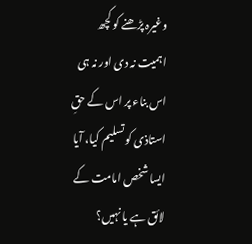وغیرہ پڑھنے کو کچھ اہمیت نہ دی اور نہ ہی اس بناء پر اس کے حقِ استاذی کو تسلیم کیا، آیا ایسا شخص امامت کے لائق ہے یا نہیں؟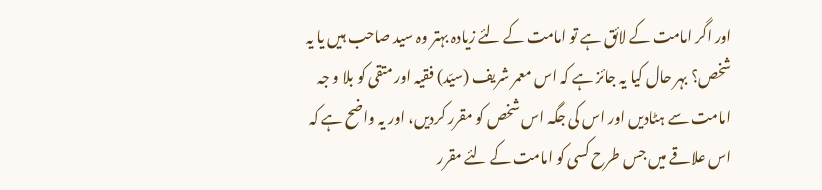اور اگر امامت کے لائق ہے تو امامت کے لئے زیادہ بہتر وہ سید صاحب ہیں یا یہ شخص؟ بہر حال کیا یہ جائز ہے کہ اس معمر شریف (سیّد) فقیہ اور متقی کو بلا و جہ امامت سے ہٹادیں اور اس کی جگہ اس شخص کو مقرر کردیں، اور یہ واضح ہے کہ اس علاقے میں جس طرح کسی کو امامت کے لئے مقرر